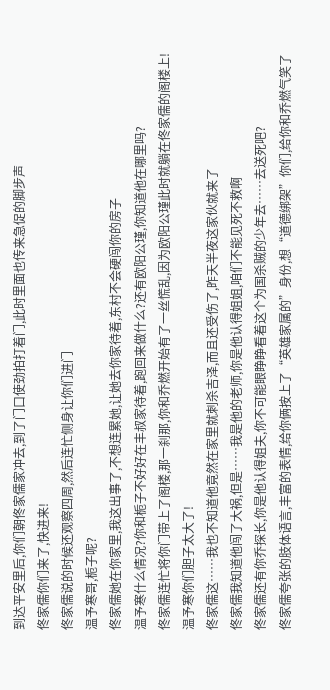到达平安里后,你们朝佟家儒家冲去,到了门口使劲拍打着门,此时里面也传来急促的脚步声
佟家儒你们来了,快进来!
佟家儒说的时候还观察四周,然后连忙侧身让你们进门
温予寒哥,栀子呢?
佟家儒她在你家里,我这出事了,不想连累她,让她去你家待着,东村不会硬闯你的房子
温予寒什么情况?你和栀子不好好在丰叔家待着,跑回来做什么?还有欧阳公瑾,你知道他在哪里吗?
佟家儒连忙将你门带上了阁楼,那一刹那,你和乔燃开始有了一丝慌乱,因为欧阳公瑾此时就躺在佟家儒的阁楼上!
温予寒你们胆子太大了!
佟家儒这……我也不知道他竟然在家里就刺杀吉泽,而且还受伤了,昨天半夜这家伙就来了
佟家儒我知道他闯了大祸,但是……我是他的老师,你是他认得姐姐,咱们不能见死不救啊
佟家儒还有你乔探长,你是他认得姐夫,你不可能眼睁睁看着这个为国杀贼的少年去……去送死吧?
佟家儒夸张的肢体语言,丰富的表情,给你俩按上了“英雄家属的”身份,想“道德绑架”你们,给你和乔燃气笑了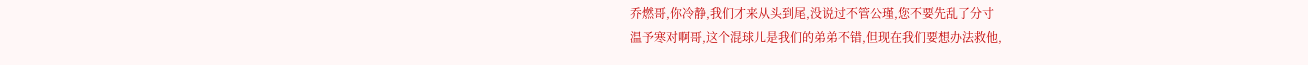乔燃哥,你冷静,我们才来从头到尾,没说过不管公瑾,您不要先乱了分寸
温予寒对啊哥,这个混球儿是我们的弟弟不错,但现在我们要想办法救他,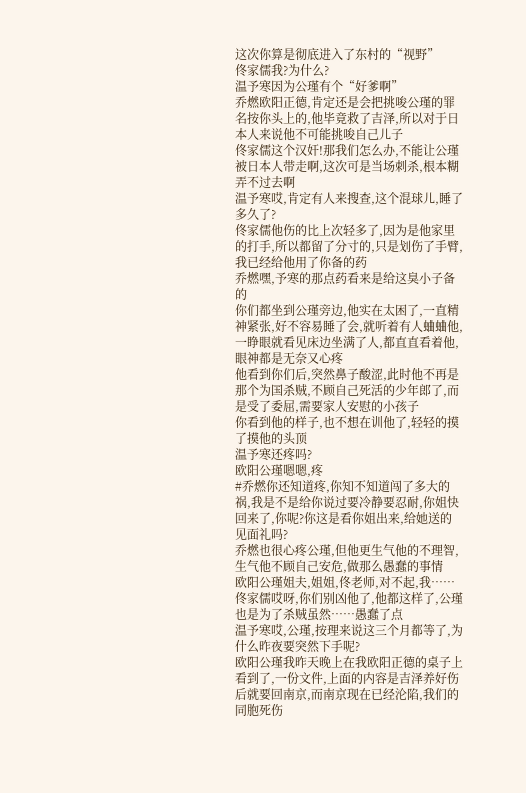这次你算是彻底进入了东村的“视野”
佟家儒我?为什么?
温予寒因为公瑾有个“好爹啊”
乔燃欧阳正德,肯定还是会把挑唆公瑾的罪名按你头上的,他毕竟救了吉泽,所以对于日本人来说他不可能挑唆自己儿子
佟家儒这个汉奸!那我们怎么办,不能让公瑾被日本人带走啊,这次可是当场刺杀,根本糊弄不过去啊
温予寒哎,肯定有人来搜查,这个混球儿,睡了多久了?
佟家儒他伤的比上次轻多了,因为是他家里的打手,所以都留了分寸的,只是划伤了手臂,我已经给他用了你备的药
乔燃嘿,予寒的那点药看来是给这臭小子备的
你们都坐到公瑾旁边,他实在太困了,一直精神紧张,好不容易睡了会,就听着有人蛐蛐他,一睁眼就看见床边坐满了人,都直直看着他,眼神都是无奈又心疼
他看到你们后,突然鼻子酸涩,此时他不再是那个为国杀贼,不顾自己死活的少年郎了,而是受了委屈,需要家人安慰的小孩子
你看到他的样子,也不想在训他了,轻轻的摸了摸他的头顶
温予寒还疼吗?
欧阳公瑾嗯嗯,疼
#乔燃你还知道疼,你知不知道闯了多大的祸,我是不是给你说过要冷静要忍耐,你姐快回来了,你呢?你这是看你姐出来,给她送的见面礼吗?
乔燃也很心疼公瑾,但他更生气他的不理智,生气他不顾自己安危,做那么愚蠢的事情
欧阳公瑾姐夫,姐姐,佟老师,对不起,我……
佟家儒哎呀,你们别凶他了,他都这样了,公瑾也是为了杀贼虽然……愚蠢了点
温予寒哎,公瑾,按理来说这三个月都等了,为什么昨夜要突然下手呢?
欧阳公瑾我昨天晚上在我欧阳正德的桌子上看到了,一份文件,上面的内容是吉泽养好伤后就要回南京,而南京现在已经沦陷,我们的同胞死伤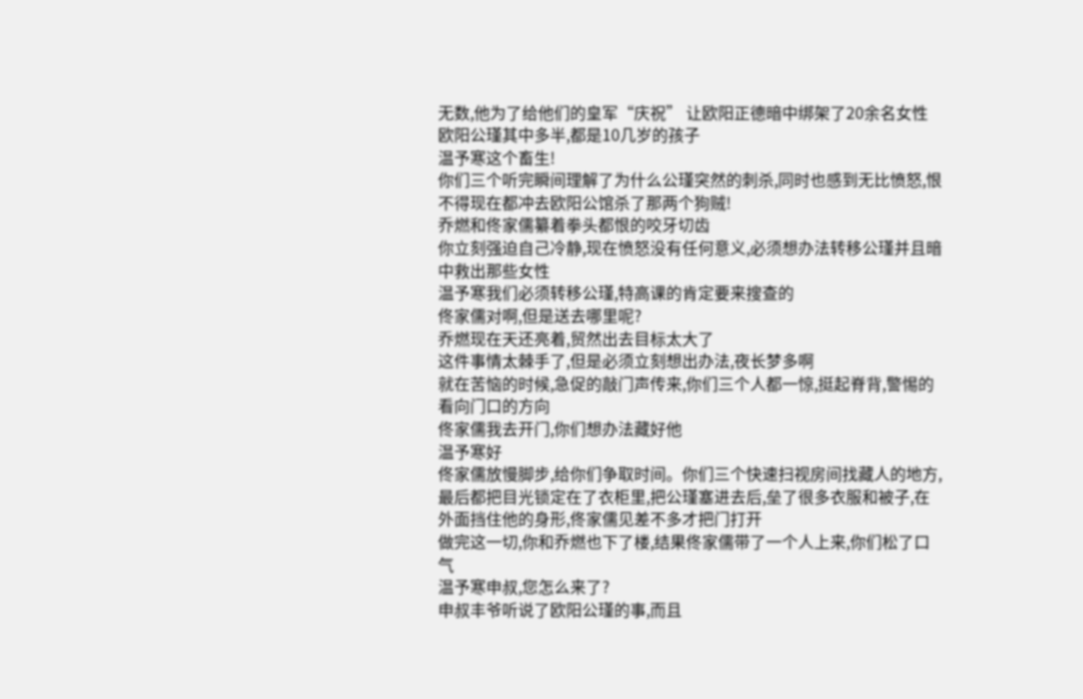无数,他为了给他们的皇军“庆祝” 让欧阳正德暗中绑架了20余名女性
欧阳公瑾其中多半,都是10几岁的孩子
温予寒这个畜生!
你们三个听完瞬间理解了为什么公瑾突然的刺杀,同时也感到无比愤怒,恨不得现在都冲去欧阳公馆杀了那两个狗贼!
乔燃和佟家儒纂着拳头都恨的咬牙切齿
你立刻强迫自己冷静,现在愤怒没有任何意义,必须想办法转移公瑾并且暗中救出那些女性
温予寒我们必须转移公瑾,特高课的肯定要来搜查的
佟家儒对啊,但是送去哪里呢?
乔燃现在天还亮着,贸然出去目标太大了
这件事情太棘手了,但是必须立刻想出办法,夜长梦多啊
就在苦恼的时候,急促的敲门声传来,你们三个人都一惊,挺起脊背,警惕的看向门口的方向
佟家儒我去开门,你们想办法藏好他
温予寒好
佟家儒放慢脚步,给你们争取时间。你们三个快速扫视房间找藏人的地方,最后都把目光锁定在了衣柜里,把公瑾塞进去后,垒了很多衣服和被子,在外面挡住他的身形,佟家儒见差不多才把门打开
做完这一切,你和乔燃也下了楼,结果佟家儒带了一个人上来,你们松了口气
温予寒申叔,您怎么来了?
申叔丰爷听说了欧阳公瑾的事,而且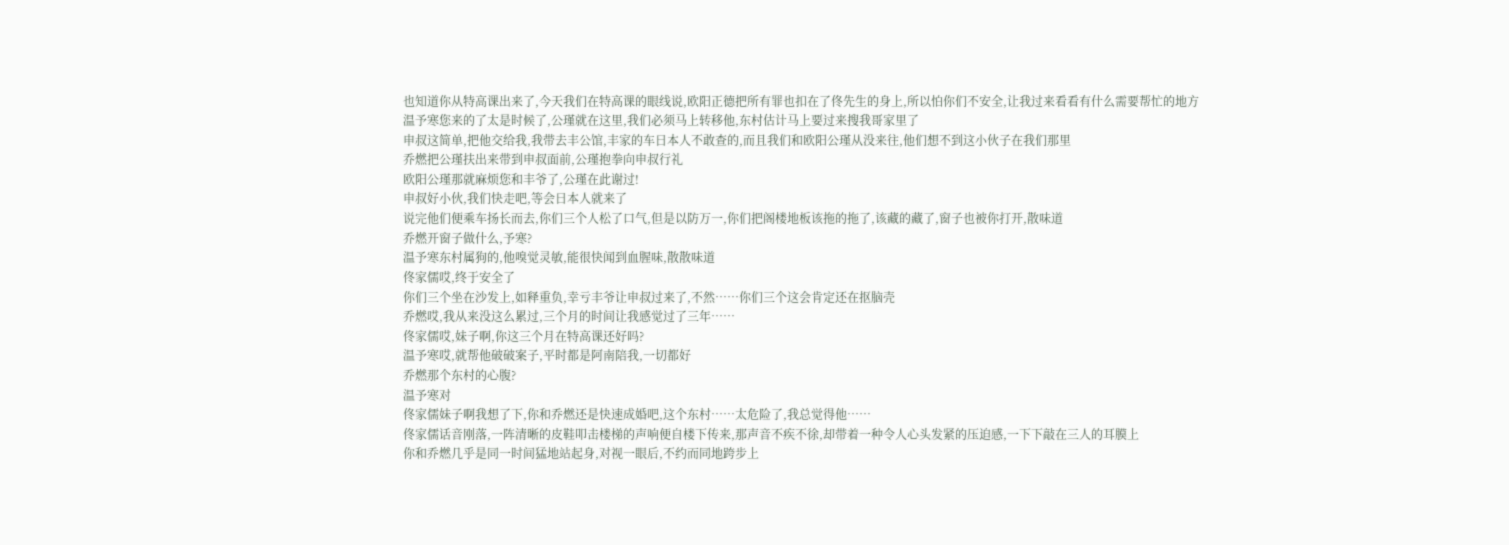也知道你从特高课出来了,今天我们在特高课的眼线说,欧阳正德把所有罪也扣在了佟先生的身上,所以怕你们不安全,让我过来看看有什么需要帮忙的地方
温予寒您来的了太是时候了,公瑾就在这里,我们必须马上转移他,东村估计马上要过来搜我哥家里了
申叔这简单,把他交给我,我带去丰公馆,丰家的车日本人不敢查的,而且我们和欧阳公瑾从没来往,他们想不到这小伙子在我们那里
乔燃把公瑾扶出来带到申叔面前,公瑾抱拳向申叔行礼
欧阳公瑾那就麻烦您和丰爷了,公瑾在此谢过!
申叔好小伙,我们快走吧,等会日本人就来了
说完他们便乘车扬长而去,你们三个人松了口气,但是以防万一,你们把阁楼地板该拖的拖了,该藏的藏了,窗子也被你打开,散味道
乔燃开窗子做什么,予寒?
温予寒东村属狗的,他嗅觉灵敏,能很快闻到血腥味,散散味道
佟家儒哎,终于安全了
你们三个坐在沙发上,如释重负,幸亏丰爷让申叔过来了,不然……你们三个这会肯定还在抠脑壳
乔燃哎,我从来没这么累过,三个月的时间让我感觉过了三年……
佟家儒哎,妹子啊,你这三个月在特高课还好吗?
温予寒哎,就帮他破破案子,平时都是阿南陪我,一切都好
乔燃那个东村的心腹?
温予寒对
佟家儒妹子啊我想了下,你和乔燃还是快速成婚吧,这个东村……太危险了,我总觉得他……
佟家儒话音刚落,一阵清晰的皮鞋叩击楼梯的声响便自楼下传来,那声音不疾不徐,却带着一种令人心头发紧的压迫感,一下下敲在三人的耳膜上
你和乔燃几乎是同一时间猛地站起身,对视一眼后,不约而同地跨步上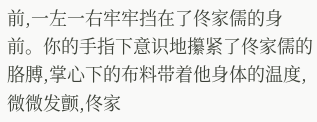前,一左一右牢牢挡在了佟家儒的身前。你的手指下意识地攥紧了佟家儒的胳膊,掌心下的布料带着他身体的温度,微微发颤,佟家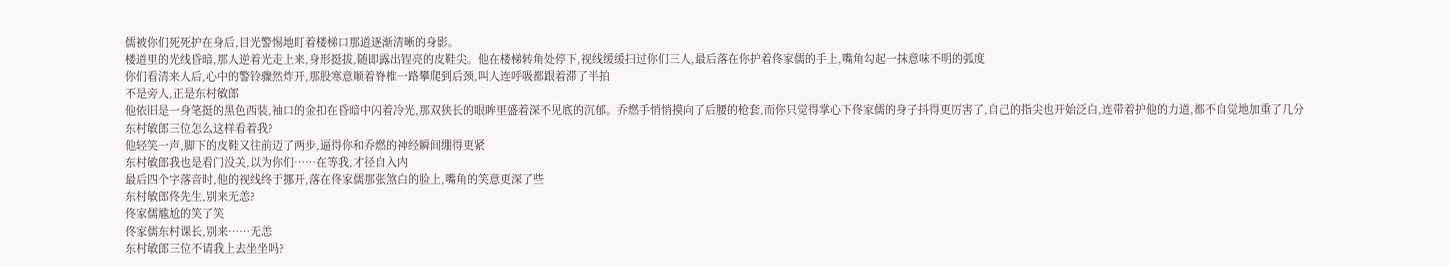儒被你们死死护在身后,目光警惕地盯着楼梯口那道逐渐清晰的身影。
楼道里的光线昏暗,那人逆着光走上来,身形挺拔,随即露出锃亮的皮鞋尖。他在楼梯转角处停下,视线缓缓扫过你们三人,最后落在你护着佟家儒的手上,嘴角勾起一抹意味不明的弧度
你们看清来人后,心中的警铃骤然炸开,那股寒意顺着脊椎一路攀爬到后颈,叫人连呼吸都跟着滞了半拍
不是旁人,正是东村敏郎
他依旧是一身笔挺的黑色西装,袖口的金扣在昏暗中闪着冷光,那双狭长的眼眸里盛着深不见底的沉郁。乔燃手悄悄摸向了后腰的枪套,而你只觉得掌心下佟家儒的身子抖得更厉害了,自己的指尖也开始泛白,连带着护他的力道,都不自觉地加重了几分
东村敏郎三位怎么这样看着我?
他轻笑一声,脚下的皮鞋又往前迈了两步,逼得你和乔燃的神经瞬间绷得更紧
东村敏郎我也是看门没关,以为你们……在等我,才径自入内
最后四个字落音时,他的视线终于挪开,落在佟家儒那张煞白的脸上,嘴角的笑意更深了些
东村敏郎佟先生,别来无恙?
佟家儒尴尬的笑了笑
佟家儒东村课长,别来……无恙
东村敏郎三位不请我上去坐坐吗?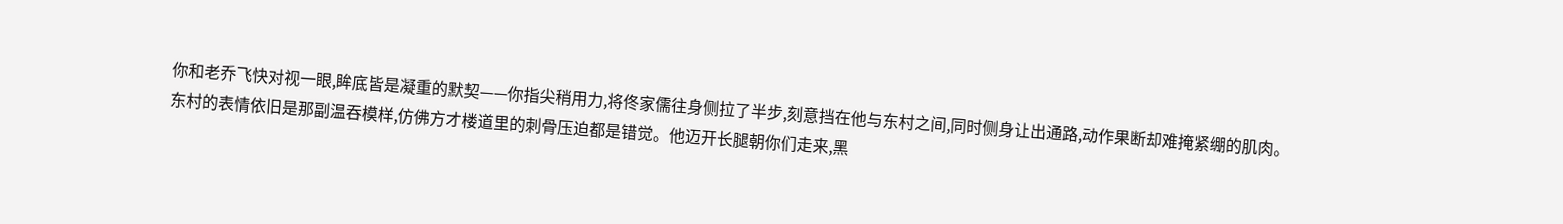你和老乔飞快对视一眼,眸底皆是凝重的默契——你指尖稍用力,将佟家儒往身侧拉了半步,刻意挡在他与东村之间,同时侧身让出通路,动作果断却难掩紧绷的肌肉。
东村的表情依旧是那副温吞模样,仿佛方才楼道里的刺骨压迫都是错觉。他迈开长腿朝你们走来,黑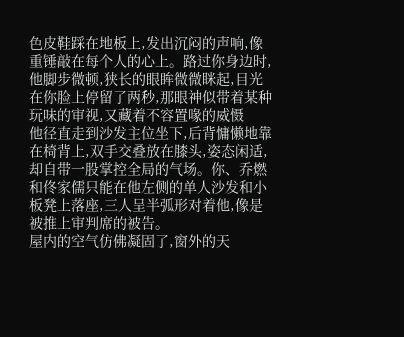色皮鞋踩在地板上,发出沉闷的声响,像重锤敲在每个人的心上。路过你身边时,他脚步微顿,狭长的眼眸微微眯起,目光在你脸上停留了两秒,那眼神似带着某种玩味的审视,又藏着不容置喙的威慑
他径直走到沙发主位坐下,后背慵懒地靠在椅背上,双手交叠放在膝头,姿态闲适,却自带一股掌控全局的气场。你、乔燃和佟家儒只能在他左侧的单人沙发和小板凳上落座,三人呈半弧形对着他,像是被推上审判席的被告。
屋内的空气仿佛凝固了,窗外的天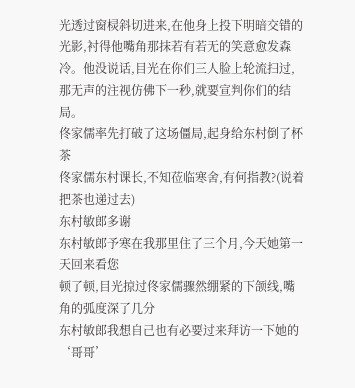光透过窗棂斜切进来,在他身上投下明暗交错的光影,衬得他嘴角那抹若有若无的笑意愈发森冷。他没说话,目光在你们三人脸上轮流扫过,那无声的注视仿佛下一秒,就要宣判你们的结局。
佟家儒率先打破了这场僵局,起身给东村倒了杯茶
佟家儒东村课长,不知莅临寒舍,有何指教?(说着把茶也递过去)
东村敏郎多谢
东村敏郎予寒在我那里住了三个月,今天她第一天回来看您
顿了顿,目光掠过佟家儒骤然绷紧的下颌线,嘴角的弧度深了几分
东村敏郎我想自己也有必要过来拜访一下她的‘哥哥’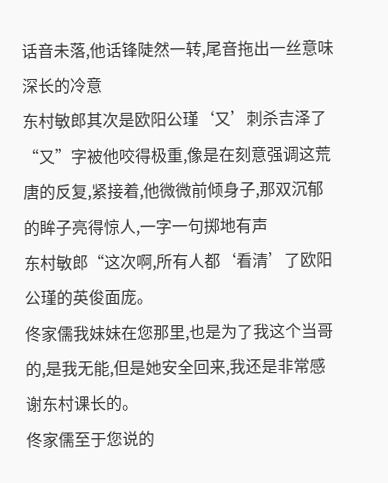话音未落,他话锋陡然一转,尾音拖出一丝意味深长的冷意
东村敏郎其次是欧阳公瑾‘又’刺杀吉泽了
“又”字被他咬得极重,像是在刻意强调这荒唐的反复,紧接着,他微微前倾身子,那双沉郁的眸子亮得惊人,一字一句掷地有声
东村敏郎“这次啊,所有人都‘看清’了欧阳公瑾的英俊面庞。
佟家儒我妹妹在您那里,也是为了我这个当哥的,是我无能,但是她安全回来,我还是非常感谢东村课长的。
佟家儒至于您说的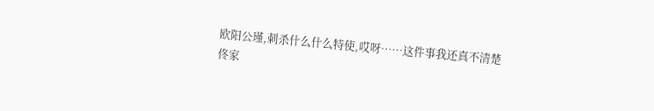欧阳公瑾,刺杀什么什么特使,哎呀……这件事我还真不清楚
佟家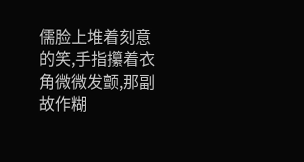儒脸上堆着刻意的笑,手指攥着衣角微微发颤,那副故作糊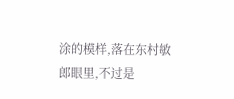涂的模样,落在东村敏郎眼里,不过是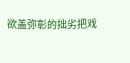欲盖弥彰的拙劣把戏